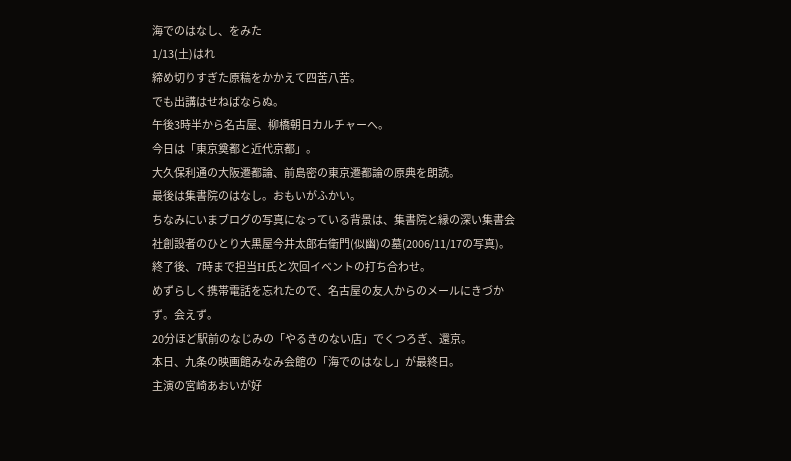海でのはなし、をみた
1/13(土)はれ
締め切りすぎた原稿をかかえて四苦八苦。
でも出講はせねばならぬ。
午後3時半から名古屋、柳橋朝日カルチャーへ。
今日は「東京奠都と近代京都」。
大久保利通の大阪遷都論、前島密の東京遷都論の原典を朗読。
最後は集書院のはなし。おもいがふかい。
ちなみにいまブログの写真になっている背景は、集書院と縁の深い集書会社創設者のひとり大黒屋今井太郎右衛門(似幽)の墓(2006/11/17の写真)。
終了後、7時まで担当H氏と次回イベントの打ち合わせ。
めずらしく携帯電話を忘れたので、名古屋の友人からのメールにきづかず。会えず。
20分ほど駅前のなじみの「やるきのない店」でくつろぎ、還京。
本日、九条の映画館みなみ会館の「海でのはなし」が最終日。
主演の宮崎あおいが好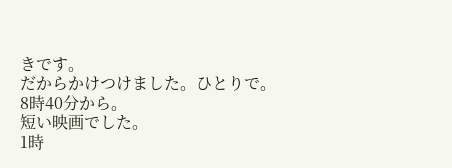きです。
だからかけつけました。ひとりで。
8時40分から。
短い映画でした。
1時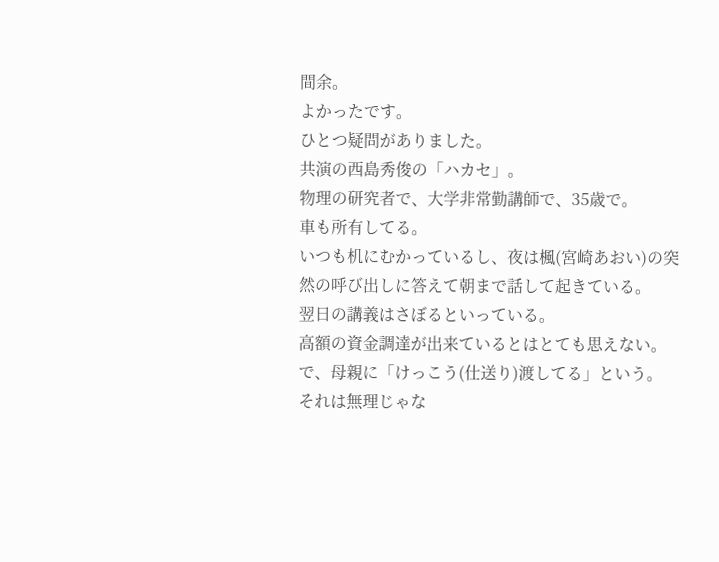間余。
よかったです。
ひとつ疑問がありました。
共演の西島秀俊の「ハカセ」。
物理の研究者で、大学非常勤講師で、35歳で。
車も所有してる。
いつも机にむかっているし、夜は楓(宮崎あおい)の突然の呼び出しに答えて朝まで話して起きている。
翌日の講義はさぼるといっている。
高額の資金調達が出来ているとはとても思えない。
で、母親に「けっこう(仕送り)渡してる」という。
それは無理じゃな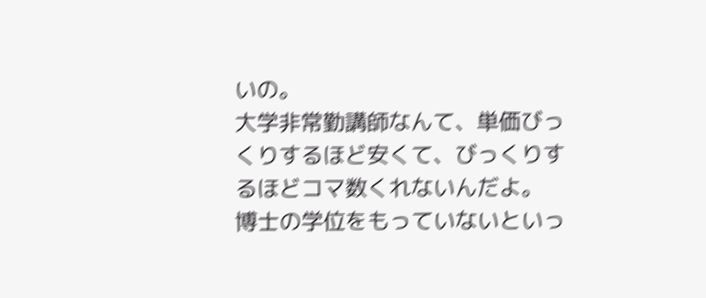いの。
大学非常勤講師なんて、単価びっくりするほど安くて、びっくりするほどコマ数くれないんだよ。
博士の学位をもっていないといっ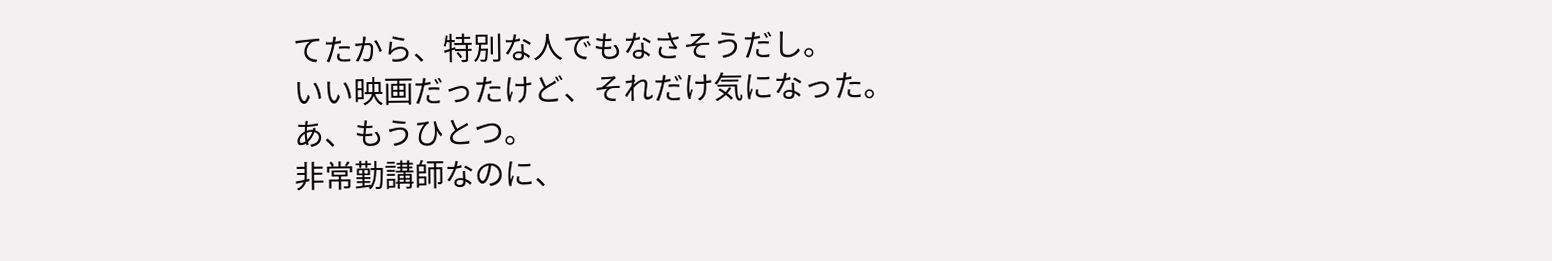てたから、特別な人でもなさそうだし。
いい映画だったけど、それだけ気になった。
あ、もうひとつ。
非常勤講師なのに、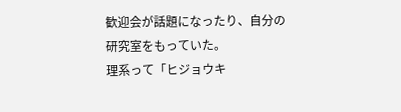歓迎会が話題になったり、自分の研究室をもっていた。
理系って「ヒジョウキ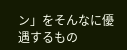ン」をそんなに優遇するもの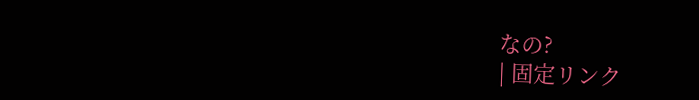なの?
| 固定リンク